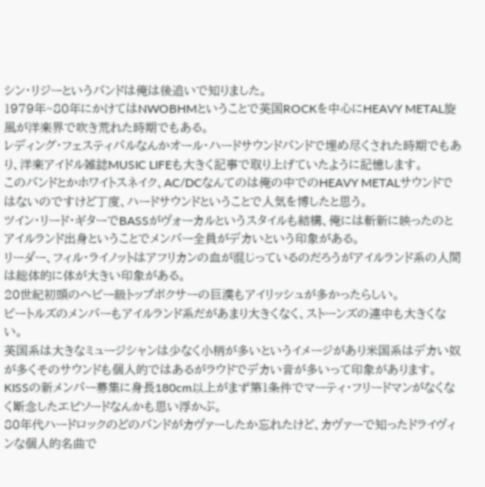シン・リジーというバンドは俺は後追いで知りました。
1979年~80年にかけてはNWOBHMということで英国ROCKを中心にHEAVY METAL旋風が洋楽界で吹き荒れた時期でもある。
レディング・フェスティバルなんかオール・ハードサウンドバンドで埋め尽くされた時期でもあり、洋楽アイドル雑誌MUSIC LIFEも大きく記事で取り上げていたように記憶します。
このバンドとかホワイトスネイク、AC/DCなんてのは俺の中でのHEAVY METALサウンドではないのですけど丁度、ハードサウンドということで人気を博したと思う。
ツイン・リード・ギターでBASSがヴォーカルというスタイルも結構、俺には斬新に映ったのとアイルランド出身ということでメンバー全員がデカいという印象がある。
リーダー、フィル・ライノットはアフリカンの血が混じっているのだろうがアイルランド系の人間は総体的に体が大きい印象がある。
20世紀初頭のヘビー級トップボクサーの巨漢もアイリッシュが多かったらしい。
ビートルズのメンバーもアイルランド系だがあまり大きくなく、ストーンズの連中も大きくない。
英国系は大きなミュージシャンは少なく小柄が多いというイメージがあり米国系はデカい奴が多くそのサウンドも個人的ではあるがラウドでデカい音が多いって印象があります。
KISSの新メンバー募集に身長180cm以上がまず第1条件でマーティ・フリードマンがなくなく断念したエピソードなんかも思い浮かぶ。
80年代ハードロックのどのバンドがカヴァーしたか忘れたけど、カヴァーで知ったドライヴィンな個人的名曲で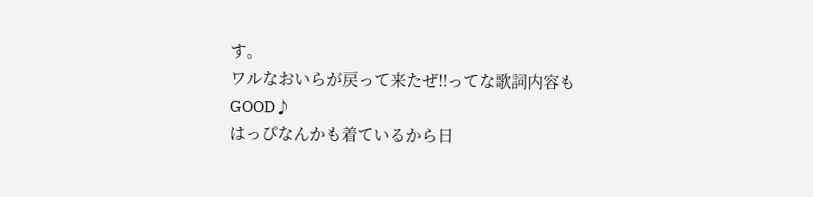す。
ワルなおいらが戻って来たぜ‼ってな歌詞内容もGOOD♪
はっぴなんかも着ているから日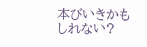本びいきかもしれない?